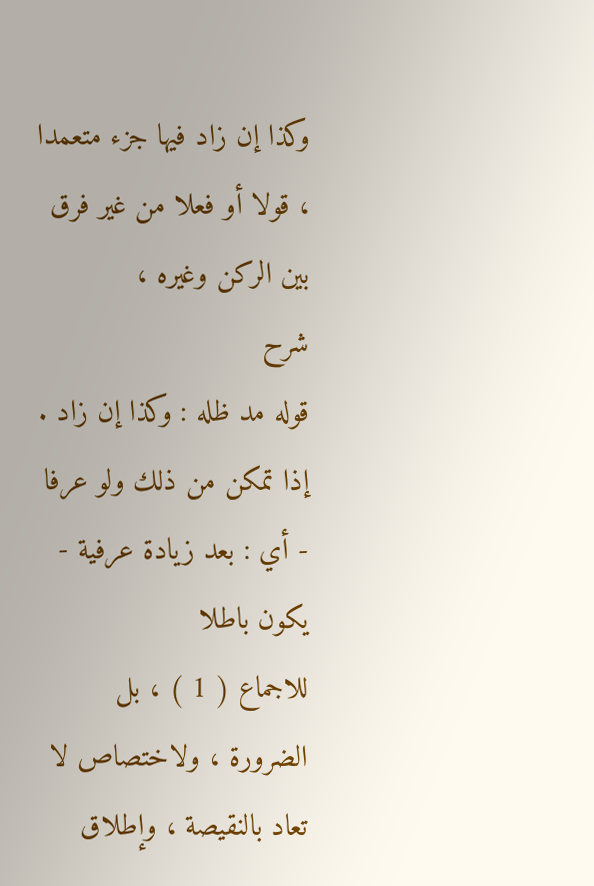وكذا إن زاد فيها جزء متعمدا ، قولا أو فعلا من غير فرق بين الركن وغيره ،
شرح
قوله مد ظله : وكذا إن زاد .
إذا تمكن من ذلك ولو عرفا - أي : بعد زيادة عرفية - يكون باطلا
للاجماع ( 1 ) ، بل الضرورة ، ولاختصاص لا تعاد بالنقيصة ، وإطلاق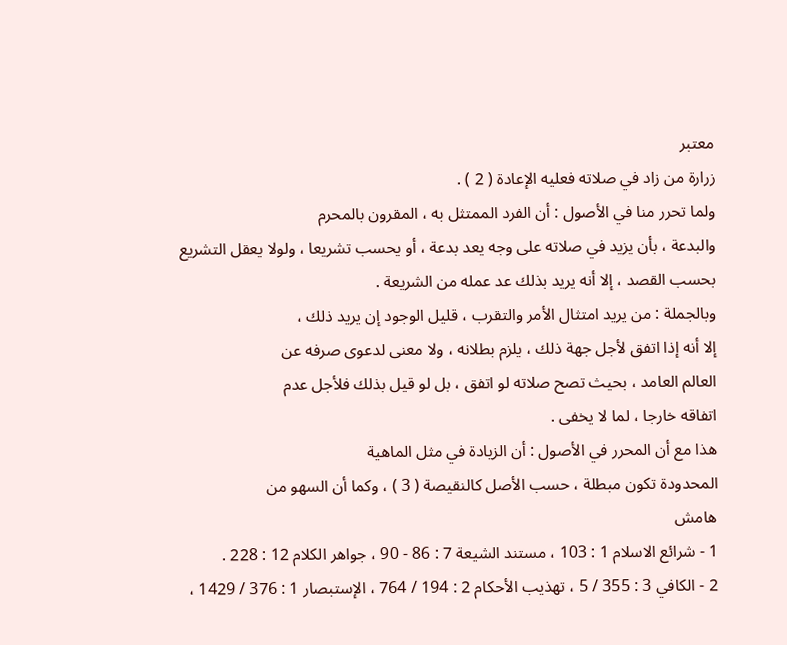معتبر
زرارة من زاد في صلاته فعليه الإعادة ( 2 ) .
ولما تحرر منا في الأصول : أن الفرد الممتثل به ، المقرون بالمحرم
والبدعة ، بأن يزيد في صلاته على وجه يعد بدعة ، أو يحسب تشريعا ، ولولا يعقل التشريع بحسب القصد ، إلا أنه يريد بذلك عد عمله من الشريعة .
وبالجملة : من يريد امتثال الأمر والتقرب ، قليل الوجود إن يريد ذلك ،
إلا أنه إذا اتفق لأجل جهة ذلك ، يلزم بطلانه ، ولا معنى لدعوى صرفه عن
العالم العامد ، بحيث تصح صلاته لو اتفق ، بل لو قيل بذلك فلأجل عدم
اتفاقه خارجا ، لما لا يخفى .
هذا مع أن المحرر في الأصول : أن الزيادة في مثل الماهية
المحدودة تكون مبطلة ، حسب الأصل كالنقيصة ( 3 ) ، وكما أن السهو من
هامش
1 - شرائع الاسلام 1 : 103 ، مستند الشيعة 7 : 86 - 90 ، جواهر الكلام 12 : 228 .
2 - الكافي 3 : 355 / 5 ، تهذيب الأحكام 2 : 194 / 764 ، الإستبصار 1 : 376 / 1429 ،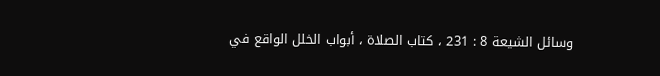وسائل الشيعة 8 : 231 ، كتاب الصلاة ، أبواب الخلل الواقع في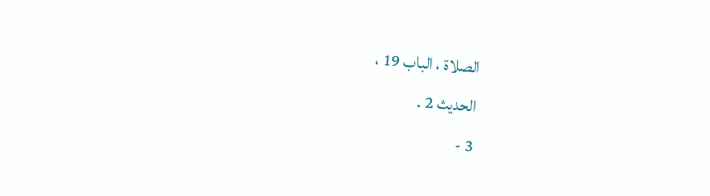الصلاة ، الباب 19 ،
الحديث 2 .
3 -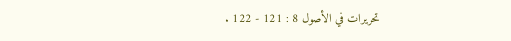تحريرات في الأصول 8 : 121 - 122 .